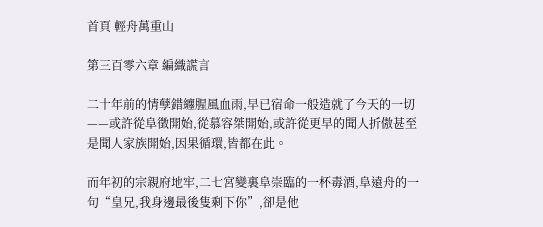首頁 輕舟萬重山

第三百零六章 編織謊言

二十年前的情孽錯纏腥風血雨,早已宿命一般造就了今天的一切——或許從阜徵開始,從慕容桀開始,或許從更早的聞人折傲甚至是聞人家族開始,因果循環,皆都在此。

而年初的宗親府地牢,二七宮變裏阜崇臨的一杯毒酒,阜遠舟的一句“皇兄,我身邊最後隻剩下你”,卻是他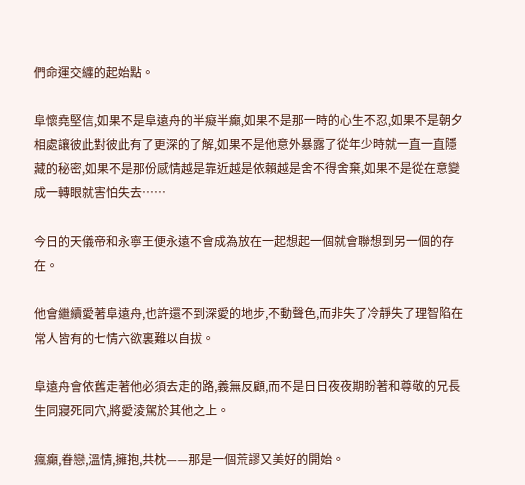們命運交纏的起始點。

阜懷堯堅信,如果不是阜遠舟的半癡半癲,如果不是那一時的心生不忍,如果不是朝夕相處讓彼此對彼此有了更深的了解,如果不是他意外暴露了從年少時就一直一直隱藏的秘密,如果不是那份感情越是靠近越是依賴越是舍不得舍棄,如果不是從在意變成一轉眼就害怕失去……

今日的天儀帝和永寧王便永遠不會成為放在一起想起一個就會聯想到另一個的存在。

他會繼續愛著阜遠舟,也許還不到深愛的地步,不動聲色,而非失了冷靜失了理智陷在常人皆有的七情六欲裏難以自拔。

阜遠舟會依舊走著他必須去走的路,義無反顧,而不是日日夜夜期盼著和尊敬的兄長生同寢死同穴,將愛淩駕於其他之上。

瘋癲,眷戀,溫情,擁抱,共枕——那是一個荒謬又美好的開始。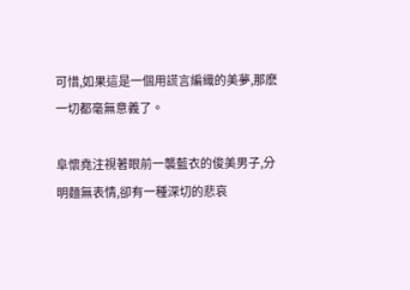可惜,如果這是一個用謊言編織的美夢,那麽一切都毫無意義了。

阜懷堯注視著眼前一襲藍衣的俊美男子,分明麵無表情,卻有一種深切的悲哀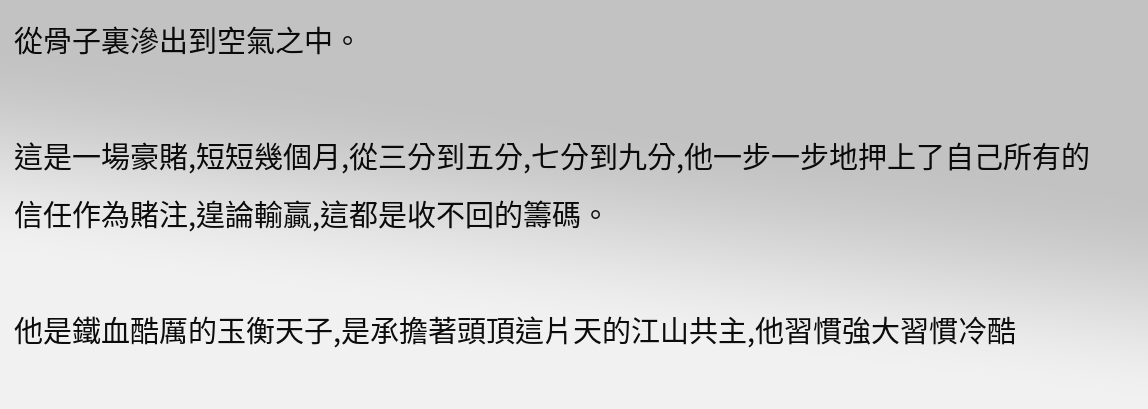從骨子裏滲出到空氣之中。

這是一場豪賭,短短幾個月,從三分到五分,七分到九分,他一步一步地押上了自己所有的信任作為賭注,遑論輸贏,這都是收不回的籌碼。

他是鐵血酷厲的玉衡天子,是承擔著頭頂這片天的江山共主,他習慣強大習慣冷酷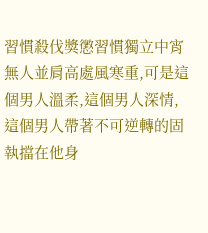習慣殺伐獎懲習慣獨立中宵無人並肩高處風寒重,可是這個男人溫柔,這個男人深情,這個男人帶著不可逆轉的固執擋在他身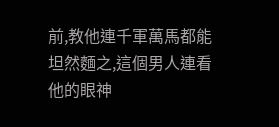前,教他連千軍萬馬都能坦然麵之,這個男人連看他的眼神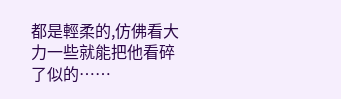都是輕柔的,仿佛看大力一些就能把他看碎了似的……